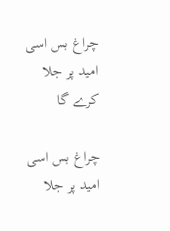چراغ بس اسی امید پر جلا کرے گا

چراغ بس اسی امید پر جلا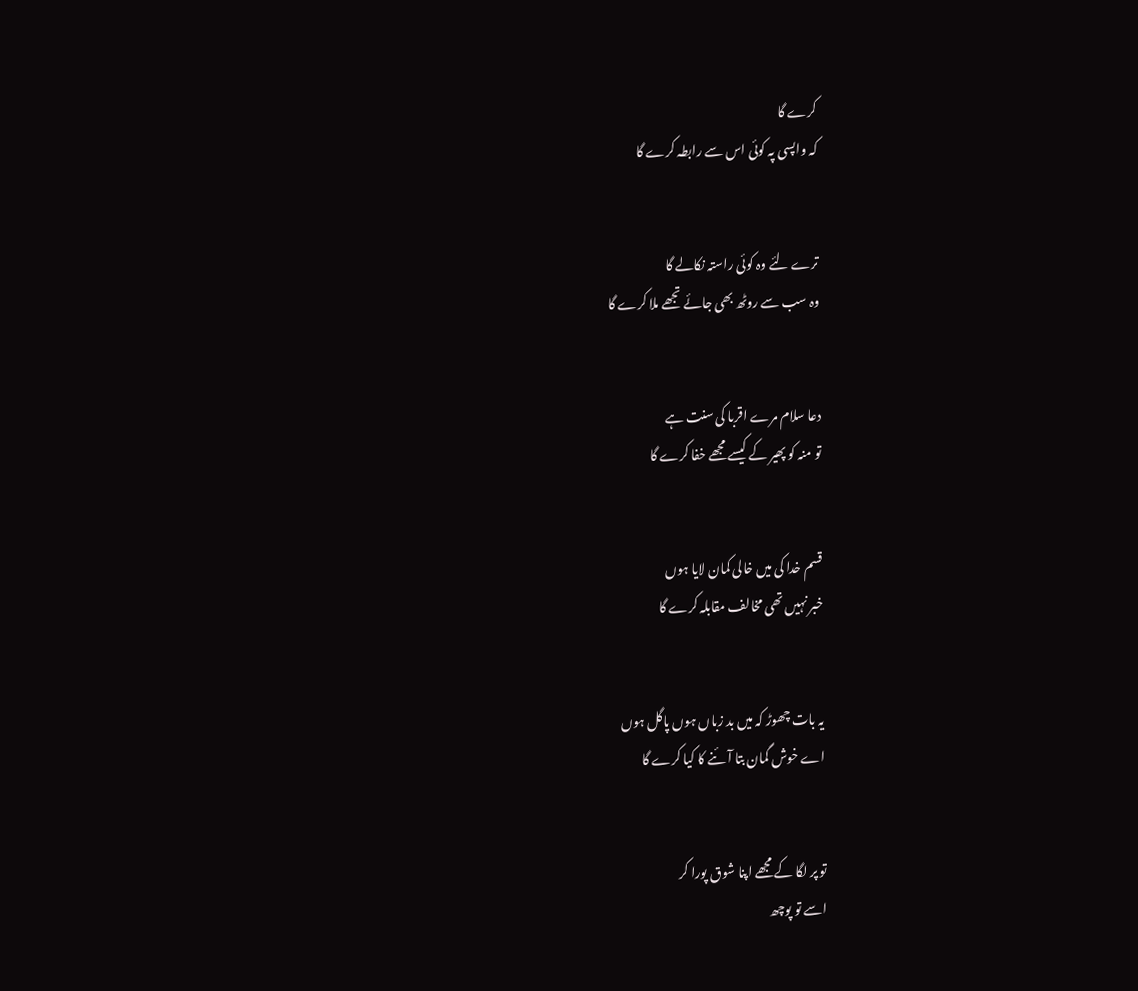کرے گا
کہ واپسی پہ کوئی اس سے رابطہ کرے گا


ترے لئے وہ کوئی راستہ نکالے گا
وہ سب سے روٹھ بھی جائے تجھے ملا کرے گا


دعا سلام مرے اقربا کی سنت ہے
تو منہ کو پھیر کے کیسے مجھے خفا کرے گا


قسم خدا کی میں خالی کمان لایا ہوں
خبر نہیں تھی مخالف مقابلہ کرے گا


یہ بات چھوڑ کہ میں بد زباں ہوں پاگل ہوں
اے خوش گمان بتا آئنے کا کیا کرے گا


تو پر لگا کے مجھے اپنا شوق پورا کر
اسے تو پوچھ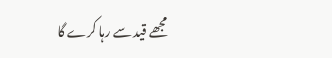مجھے قید سے رہا کرے گا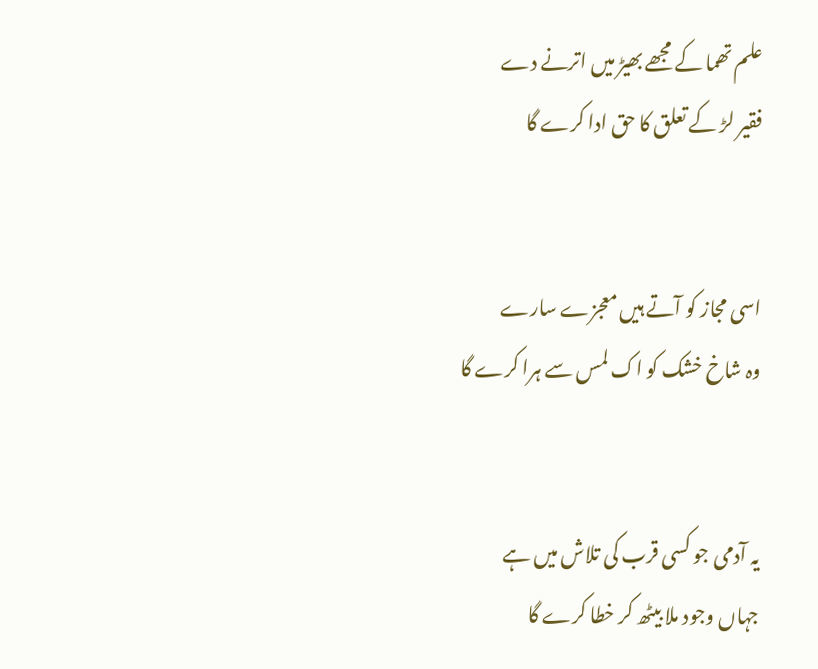علم تھما کے مجھے بھیڑ میں اترنے دے
فقیر لڑ کے تعلق کا حق ادا کرے گا


اسی مجاز کو آتے ہیں معجزے سارے
وہ شاخ خشک کو اک لمس سے ہرا کرے گا


یہ آدمی جو کسی قرب کی تلاش میں ہے
جہاں وجود ملا بیٹھ کر خطا کرے گا